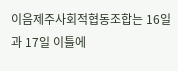이음제주사회적협동조합는 16일과 17일 이틀에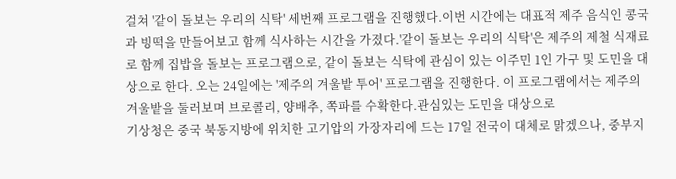걸쳐 '같이 돌보는 우리의 식탁' 세번째 프로그램을 진행했다.이번 시간에는 대표적 제주 음식인 콩국과 빙떡을 만들어보고 함께 식사하는 시간을 가졌다.'같이 돌보는 우리의 식탁'은 제주의 제철 식재료로 함께 집밥을 돌보는 프로그램으로, 같이 돌보는 식탁에 관심이 있는 이주민 1인 가구 및 도민을 대상으로 한다. 오는 24일에는 '제주의 겨울밭 투어' 프로그램을 진행한다. 이 프로그램에서는 제주의 겨울밭을 둘러보며 브로콜리, 양배추, 쪽파를 수확한다.관심있는 도민을 대상으로
기상청은 중국 북동지방에 위치한 고기압의 가장자리에 드는 17일 전국이 대체로 맑겠으나, 중부지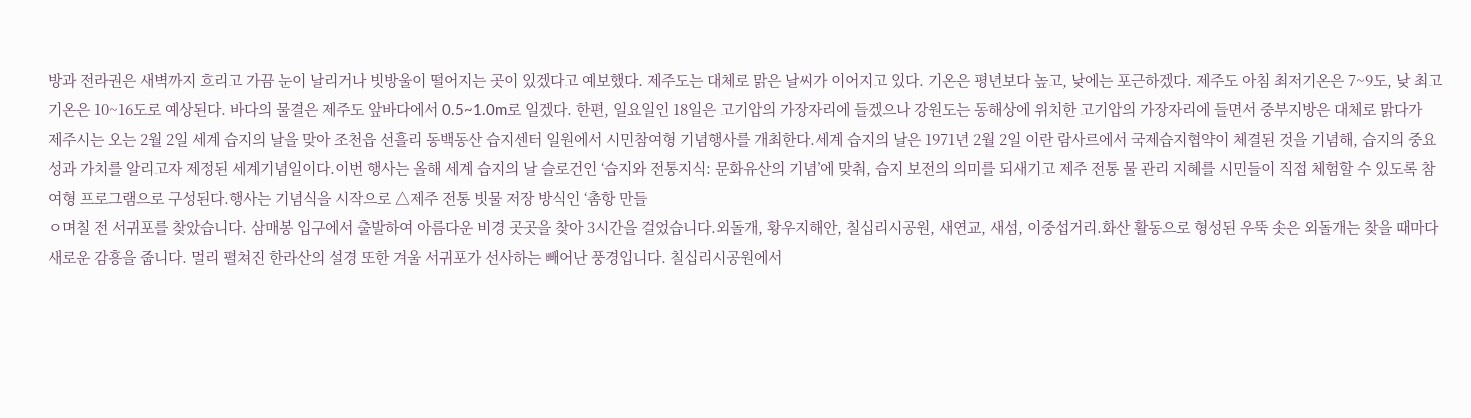방과 전라권은 새벽까지 흐리고 가끔 눈이 날리거나 빗방울이 떨어지는 곳이 있겠다고 예보했다. 제주도는 대체로 맑은 날씨가 이어지고 있다. 기온은 평년보다 높고, 낮에는 포근하겠다. 제주도 아침 최저기온은 7~9도, 낮 최고기온은 10~16도로 예상된다. 바다의 물결은 제주도 앞바다에서 0.5~1.0m로 일겠다. 한편, 일요일인 18일은 고기압의 가장자리에 들겠으나 강원도는 동해상에 위치한 고기압의 가장자리에 들면서 중부지방은 대체로 맑다가
제주시는 오는 2월 2일 세계 습지의 날을 맞아 조천읍 선흘리 동백동산 습지센터 일원에서 시민참여형 기념행사를 개최한다.세계 습지의 날은 1971년 2월 2일 이란 람사르에서 국제습지협약이 체결된 것을 기념해, 습지의 중요성과 가치를 알리고자 제정된 세계기념일이다.이번 행사는 올해 세계 습지의 날 슬로건인 ‘습지와 전통지식: 문화유산의 기념’에 맞춰, 습지 보전의 의미를 되새기고 제주 전통 물 관리 지혜를 시민들이 직접 체험할 수 있도록 참여형 프로그램으로 구성된다.행사는 기념식을 시작으로 △제주 전통 빗물 저장 방식인 ‘촘항 만들
ㅇ며칠 전 서귀포를 찾았습니다. 삼매봉 입구에서 출발하여 아름다운 비경 곳곳을 찾아 3시간을 걸었습니다.외돌개, 황우지해안, 칠십리시공원, 새연교, 새섬, 이중섭거리.화산 활동으로 형성된 우뚝 솟은 외돌개는 찾을 때마다 새로운 감흥을 줍니다. 멀리 펼쳐진 한라산의 설경 또한 겨울 서귀포가 선사하는 빼어난 풍경입니다. 칠십리시공원에서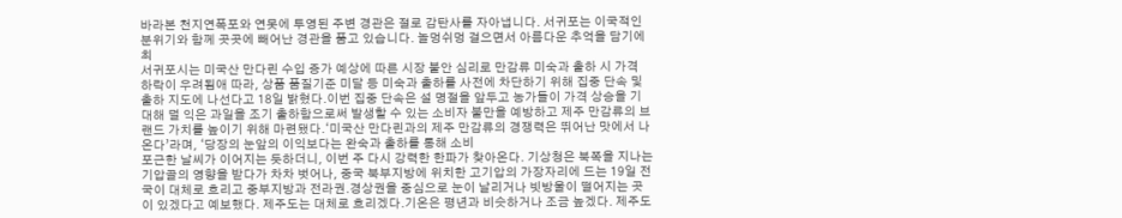바라본 천지연폭포와 연못에 투영된 주변 경관은 절로 감탄사를 자아냅니다. 서귀포는 이국적인 분위기와 함께 곳곳에 빼어난 경관을 품고 있습니다. 놀멍쉬멍 걸으면서 아름다운 추억을 담기에 최
서귀포시는 미국산 만다린 수입 증가 예상에 따른 시장 불안 심리로 만감류 미숙과 출하 시 가격 하락이 우려됨애 따라, 상품 품질기준 미달 등 미숙과 출하를 사전에 차단하기 위해 집중 단속 및 출하 지도에 나선다고 18일 밝혔다.이번 집중 단속은 설 명절을 앞두고 농가들이 가격 상승을 기대해 덜 익은 과일을 조기 출하함으로써 발생할 수 있는 소비자 불만을 예방하고 제주 만감류의 브랜드 가치를 높이기 위해 마련됐다.‘미국산 만다린과의 제주 만감류의 경쟁력은 뛰어난 맛에서 나온다’라며, ‘당장의 눈앞의 이익보다는 완숙과 출하를 통해 소비
포근한 날씨가 이어지는 듯하더니, 이번 주 다시 강력한 한파가 찾아온다. 기상청은 북쪽을 지나는 기압골의 영향을 받다가 차차 벗어나, 중국 북부지방에 위치한 고기압의 가장자리에 드는 19일 전국이 대체로 흐리고 중부지방과 전라권.경상권을 중심으로 눈이 날리거나 빗방울이 떨어지는 곳이 있겠다고 예보했다. 제주도는 대체로 흐리겠다.기온은 평년과 비슷하거나 조금 높겠다. 제주도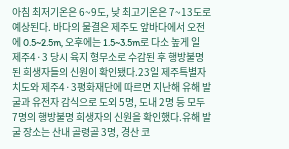아침 최저기온은 6~9도, 낮 최고기온은 7~13도로 예상된다. 바다의 물결은 제주도 앞바다에서 오전에 0.5~2.5m, 오후에는 1.5~3.5m로 다소 높게 일
제주4·3 당시 육지 형무소로 수감된 후 행방불명된 희생자들의 신원이 확인됐다.23일 제주특별자치도와 제주4·3평화재단에 따르면 지난해 유해 발굴과 유전자 감식으로 도외 5명, 도내 2명 등 모두 7명의 행방불명 희생자의 신원을 확인했다.유해 발굴 장소는 산내 골령골 3명, 경산 코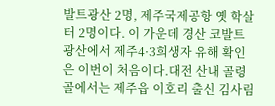발트광산 2명, 제주국제공항 옛 학살터 2명이다. 이 가운데 경산 코발트광산에서 제주4·3희생자 유해 확인은 이번이 처음이다.대전 산내 골령골에서는 제주읍 이호리 출신 김사림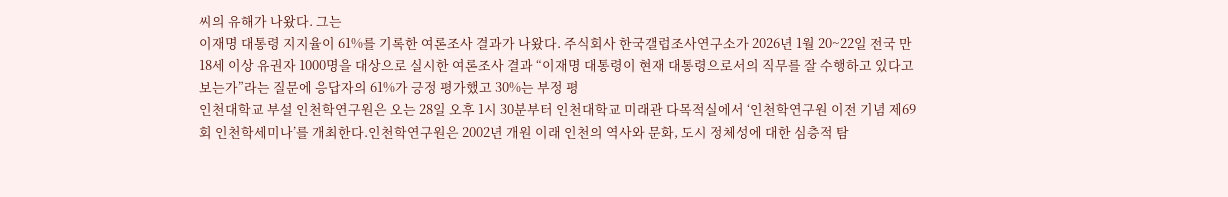씨의 유해가 나왔다. 그는
이재명 대통령 지지율이 61%를 기록한 여론조사 결과가 나왔다. 주식회사 한국갤럽조사연구소가 2026년 1월 20~22일 전국 만 18세 이상 유권자 1000명을 대상으로 실시한 여론조사 결과 “이재명 대통령이 현재 대통령으로서의 직무를 잘 수행하고 있다고 보는가”라는 질문에 응답자의 61%가 긍정 평가했고 30%는 부정 평
인천대학교 부설 인천학연구원은 오는 28일 오후 1시 30분부터 인천대학교 미래관 다목적실에서 ‘인천학연구원 이전 기념 제69회 인천학세미나’를 개최한다.인천학연구원은 2002년 개원 이래 인천의 역사와 문화, 도시 정체성에 대한 심층적 탐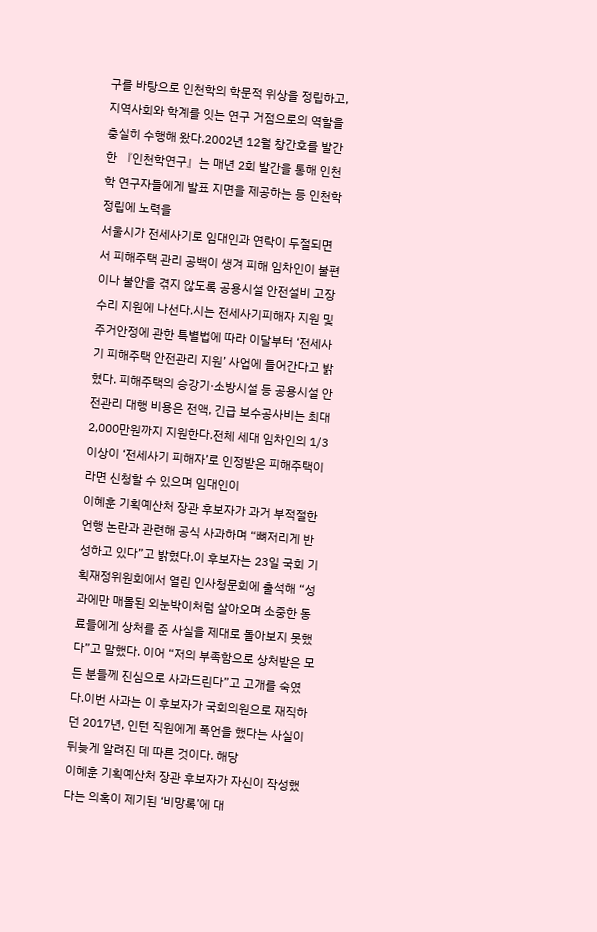구를 바탕으로 인천학의 학문적 위상을 정립하고, 지역사회와 학계를 잇는 연구 거점으로의 역할을 충실히 수행해 왔다.2002년 12월 창간호를 발간한 『인천학연구』는 매년 2회 발간을 통해 인천학 연구자들에게 발표 지면을 제공하는 등 인천학 정립에 노력을
서울시가 전세사기로 임대인과 연락이 두절되면서 피해주택 관리 공백이 생겨 피해 임차인이 불편이나 불안을 겪지 않도록 공용시설 안전설비 고장 수리 지원에 나선다.시는 전세사기피해자 지원 및 주거안정에 관한 특별법에 따라 이달부터 ‘전세사기 피해주택 안전관리 지원’ 사업에 들어간다고 밝혔다. 피해주택의 승강기·소방시설 등 공용시설 안전관리 대행 비용은 전액, 긴급 보수공사비는 최대 2,000만원까지 지원한다.전체 세대 임차인의 1/3 이상이 ‘전세사기 피해자’로 인정받은 피해주택이라면 신청할 수 있으며 임대인이
이혜훈 기획예산처 장관 후보자가 과거 부적절한 언행 논란과 관련해 공식 사과하며 “뼈저리게 반성하고 있다”고 밝혔다.이 후보자는 23일 국회 기획재정위원회에서 열린 인사청문회에 출석해 “성과에만 매몰된 외눈박이처럼 살아오며 소중한 동료들에게 상처를 준 사실을 제대로 돌아보지 못했다”고 말했다. 이어 “저의 부족함으로 상처받은 모든 분들께 진심으로 사과드린다”고 고개를 숙였다.이번 사과는 이 후보자가 국회의원으로 재직하던 2017년, 인턴 직원에게 폭언을 했다는 사실이 뒤늦게 알려진 데 따른 것이다. 해당
이혜훈 기획예산처 장관 후보자가 자신이 작성했다는 의혹이 제기된 ‘비망록’에 대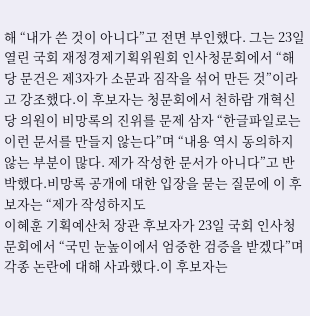해 “내가 쓴 것이 아니다”고 전면 부인했다. 그는 23일 열린 국회 재정경제기획위원회 인사청문회에서 “해당 문건은 제3자가 소문과 짐작을 섞어 만든 것”이라고 강조했다.이 후보자는 청문회에서 천하람 개혁신당 의원이 비망록의 진위를 문제 삼자 “한글파일로는 이런 문서를 만들지 않는다”며 “내용 역시 동의하지 않는 부분이 많다. 제가 작성한 문서가 아니다”고 반박했다.비망록 공개에 대한 입장을 묻는 질문에 이 후보자는 “제가 작성하지도
이혜훈 기획예산처 장관 후보자가 23일 국회 인사청문회에서 “국민 눈높이에서 엄중한 검증을 받겠다”며 각종 논란에 대해 사과했다.이 후보자는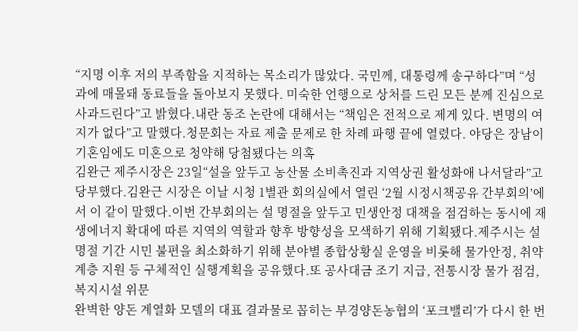“지명 이후 저의 부족함을 지적하는 목소리가 많았다. 국민께, 대통령께 송구하다”며 “성과에 매몰돼 동료들을 돌아보지 못했다. 미숙한 언행으로 상처를 드린 모든 분께 진심으로 사과드린다”고 밝혔다.내란 동조 논란에 대해서는 “책임은 전적으로 제게 있다. 변명의 여지가 없다”고 말했다.청문회는 자료 제출 문제로 한 차례 파행 끝에 열렸다. 야당은 장남이 기혼임에도 미혼으로 청약해 당첨됐다는 의혹
김완근 제주시장은 23일“설을 앞두고 농산물 소비촉진과 지역상권 활성화애 나서달라”고 당부했다.김완근 시장은 이날 시청 1별관 회의실에서 열린 ‘2월 시정시책공유 간부회의’에서 이 같이 말했다.이번 간부회의는 설 명절을 앞두고 민생안정 대책을 점검하는 동시에 재생에너지 확대에 따른 지역의 역할과 향후 방향성을 모색하기 위해 기획됐다.제주시는 설 명절 기간 시민 불편을 최소화하기 위해 분야별 종합상황실 운영을 비롯해 물가안정, 취약계층 지원 등 구체적인 실행계획을 공유했다.또 공사대금 조기 지급, 전통시장 물가 점검, 복지시설 위문
완벽한 양돈 계열화 모델의 대표 결과물로 꼽히는 부경양돈농협의 ‘포크밸리’가 다시 한 번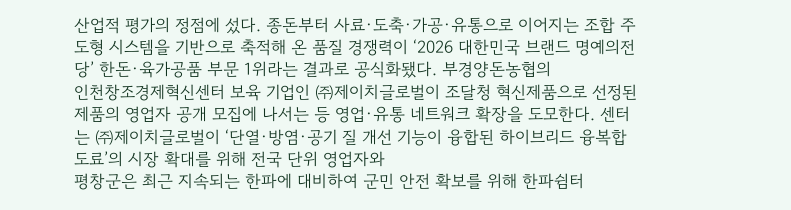산업적 평가의 정점에 섰다. 종돈부터 사료·도축·가공·유통으로 이어지는 조합 주도형 시스템을 기반으로 축적해 온 품질 경쟁력이 ‘2026 대한민국 브랜드 명예의전당’ 한돈·육가공품 부문 1위라는 결과로 공식화됐다. 부경양돈농협의
인천창조경제혁신센터 보육 기업인 ㈜제이치글로벌이 조달청 혁신제품으로 선정된 제품의 영업자 공개 모집에 나서는 등 영업·유통 네트워크 확장을 도모한다. 센터는 ㈜제이치글로벌이 ‘단열·방염·공기 질 개선 기능이 융합된 하이브리드 융복합 도료’의 시장 확대를 위해 전국 단위 영업자와
평창군은 최근 지속되는 한파에 대비하여 군민 안전 확보를 위해 한파쉼터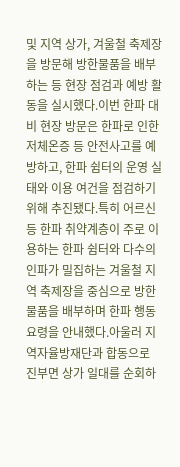및 지역 상가, 겨울철 축제장을 방문해 방한물품을 배부하는 등 현장 점검과 예방 활동을 실시했다.이번 한파 대비 현장 방문은 한파로 인한 저체온증 등 안전사고를 예방하고, 한파 쉼터의 운영 실태와 이용 여건을 점검하기 위해 추진됐다.특히 어르신 등 한파 취약계층이 주로 이용하는 한파 쉼터와 다수의 인파가 밀집하는 겨울철 지역 축제장을 중심으로 방한 물품을 배부하며 한파 행동 요령을 안내했다.아울러 지역자율방재단과 합동으로 진부면 상가 일대를 순회하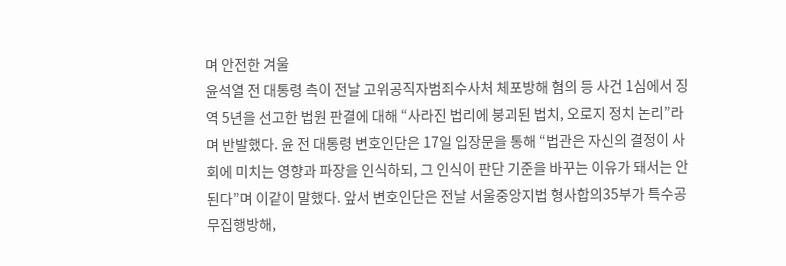며 안전한 겨울
윤석열 전 대통령 측이 전날 고위공직자범죄수사처 체포방해 혐의 등 사건 1심에서 징역 5년을 선고한 법원 판결에 대해 “사라진 법리에 붕괴된 법치, 오로지 정치 논리”라며 반발했다. 윤 전 대통령 변호인단은 17일 입장문을 통해 “법관은 자신의 결정이 사회에 미치는 영향과 파장을 인식하되, 그 인식이 판단 기준을 바꾸는 이유가 돼서는 안 된다”며 이같이 말했다. 앞서 변호인단은 전날 서울중앙지법 형사합의35부가 특수공무집행방해,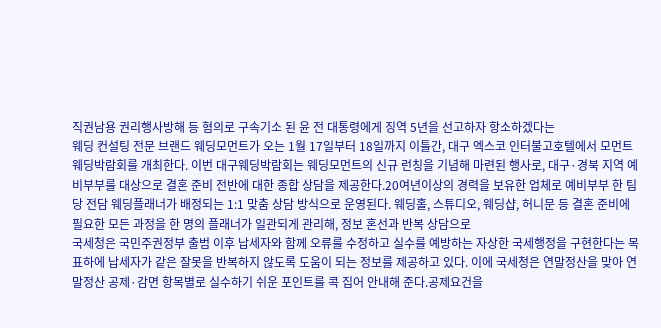직권남용 권리행사방해 등 혐의로 구속기소 된 윤 전 대통령에게 징역 5년을 선고하자 항소하겠다는
웨딩 컨설팅 전문 브랜드 웨딩모먼트가 오는 1월 17일부터 18일까지 이틀간, 대구 엑스코 인터불고호텔에서 모먼트웨딩박람회를 개최한다. 이번 대구웨딩박람회는 웨딩모먼트의 신규 런칭을 기념해 마련된 행사로, 대구·경북 지역 예비부부를 대상으로 결혼 준비 전반에 대한 종합 상담을 제공한다.20여년이상의 경력을 보유한 업체로 예비부부 한 팀당 전담 웨딩플래너가 배정되는 1:1 맞춤 상담 방식으로 운영된다. 웨딩홀, 스튜디오, 웨딩샵, 허니문 등 결혼 준비에 필요한 모든 과정을 한 명의 플래너가 일관되게 관리해, 정보 혼선과 반복 상담으로
국세청은 국민주권정부 출범 이후 납세자와 함께 오류를 수정하고 실수를 예방하는 자상한 국세행정을 구현한다는 목표하에 납세자가 같은 잘못을 반복하지 않도록 도움이 되는 정보를 제공하고 있다. 이에 국세청은 연말정산을 맞아 연말정산 공제·감면 항목별로 실수하기 쉬운 포인트를 콕 집어 안내해 준다.공제요건을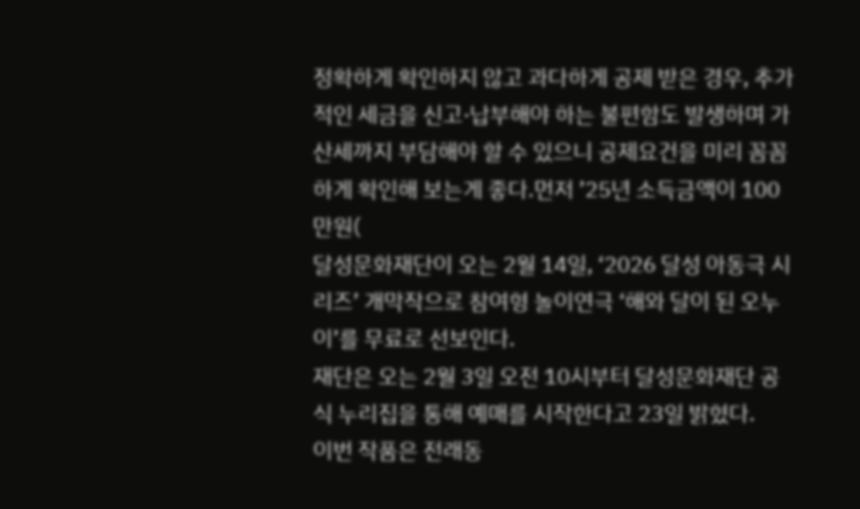정확하게 확인하지 않고 과다하게 공제 받은 경우, 추가적인 세금을 신고·납부해야 하는 불편함도 발생하며 가산세까지 부담해야 할 수 있으니 공제요건을 미리 꼼꼼하게 확인해 보는게 좋다.먼저 ’25년 소득금액이 100만원(
달성문화재단이 오는 2월 14일, ‘2026 달성 아동극 시리즈’ 개막작으로 참여형 놀이연극 ‘해와 달이 된 오누이’를 무료로 선보인다.
재단은 오는 2월 3일 오전 10시부터 달성문화재단 공식 누리집을 통해 예매를 시작한다고 23일 밝혔다.
이번 작품은 전래동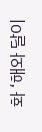화 ‘해와 달이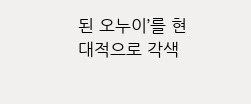된 오누이’를 현대적으로 각색